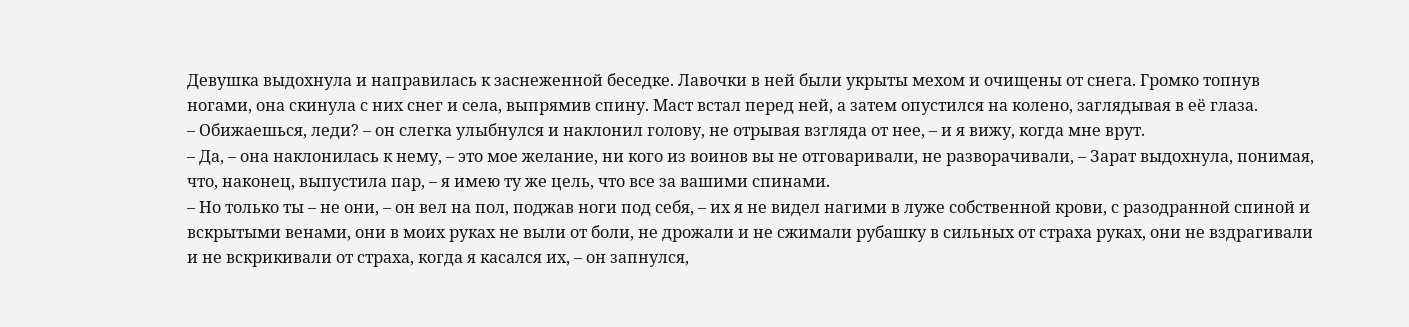Девушка выдохнула и направилась к заснеженной беседке. Лавочки в ней были укрыты мехом и очищены от снега. Громко топнув ногами, она скинула с них снег и села, выпрямив спину. Маст встал перед ней, а затем опустился на колено, заглядывая в её глаза.
– Обижаешься, леди? – он слегка улыбнулся и наклонил голову, не отрывая взгляда от нее, – и я вижу, когда мне врут.
– Да, – она наклонилась к нему, – это мое желание, ни кого из воинов вы не отговаривали, не разворачивали, – Зарат выдохнула, понимая, что, наконец, выпустила пар, – я имею ту же цель, что все за вашими спинами.
– Но только ты – не они, – он вел на пол, поджав ноги под себя, – их я не видел нагими в луже собственной крови, с разодранной спиной и вскрытыми венами, они в моих руках не выли от боли, не дрожали и не сжимали рубашку в сильных от страха руках, они не вздрагивали и не вскрикивали от страха, когда я касался их, – он запнулся,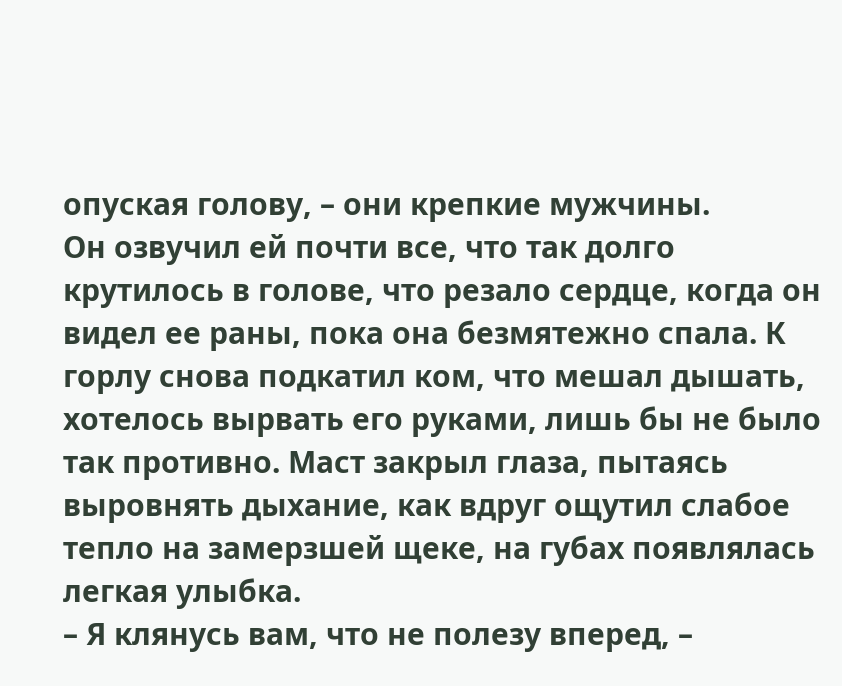опуская голову, – они крепкие мужчины.
Он озвучил ей почти все, что так долго крутилось в голове, что резало сердце, когда он видел ее раны, пока она безмятежно спала. К горлу снова подкатил ком, что мешал дышать, хотелось вырвать его руками, лишь бы не было так противно. Маст закрыл глаза, пытаясь выровнять дыхание, как вдруг ощутил слабое тепло на замерзшей щеке, на губах появлялась легкая улыбка.
– Я клянусь вам, что не полезу вперед, –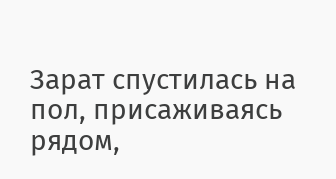Зарат спустилась на пол, присаживаясь рядом,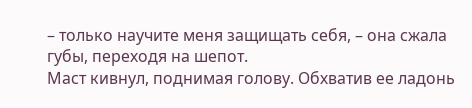– только научите меня защищать себя, – она сжала губы, переходя на шепот.
Маст кивнул, поднимая голову. Обхватив ее ладонь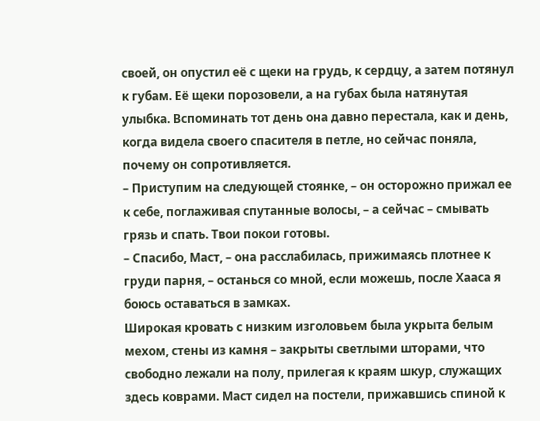своей, он опустил её с щеки на грудь, к сердцу, а затем потянул к губам. Её щеки порозовели, а на губах была натянутая улыбка. Вспоминать тот день она давно перестала, как и день, когда видела своего спасителя в петле, но сейчас поняла, почему он сопротивляется.
– Приступим на следующей стоянке, – он осторожно прижал ее к себе, поглаживая спутанные волосы, – а сейчас – смывать грязь и спать. Твои покои готовы.
– Спасибо, Маст, – она расслабилась, прижимаясь плотнее к груди парня, – останься со мной, если можешь, после Хааса я боюсь оставаться в замках.
Широкая кровать с низким изголовьем была укрыта белым мехом, стены из камня – закрыты светлыми шторами, что свободно лежали на полу, прилегая к краям шкур, служащих здесь коврами. Маст сидел на постели, прижавшись спиной к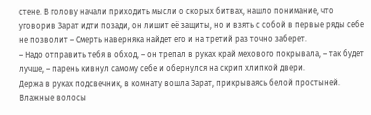стене. В голову начали приходить мысли о скорых битвах, нашло понимание, что уговорив Зарат идти позади, он лишит её защиты, но и взять с собой в первые ряды себе не позволит – Смерть наверняка найдет его и на третий раз точно заберет.
– Надо отправить тебя в обход, – он трепал в руках край мехового покрывала, – так будет лучше, – парень кивнул самому себе и обернулся на скрип хлипкой двери.
Держа в руках подсвечник, в комнату вошла Зарат, прикрываясь белой простыней. Влажные волосы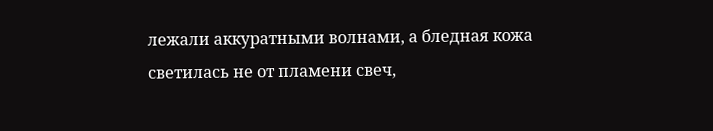лежали аккуратными волнами, а бледная кожа светилась не от пламени свеч,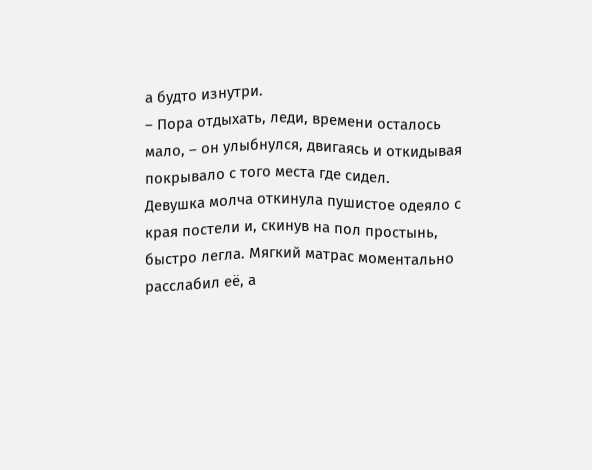а будто изнутри.
– Пора отдыхать, леди, времени осталось мало, – он улыбнулся, двигаясь и откидывая покрывало с того места где сидел.
Девушка молча откинула пушистое одеяло с края постели и, скинув на пол простынь, быстро легла. Мягкий матрас моментально расслабил её, а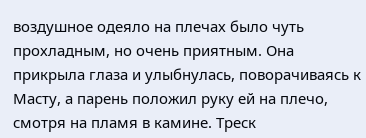воздушное одеяло на плечах было чуть прохладным, но очень приятным. Она прикрыла глаза и улыбнулась, поворачиваясь к Масту, а парень положил руку ей на плечо, смотря на пламя в камине. Треск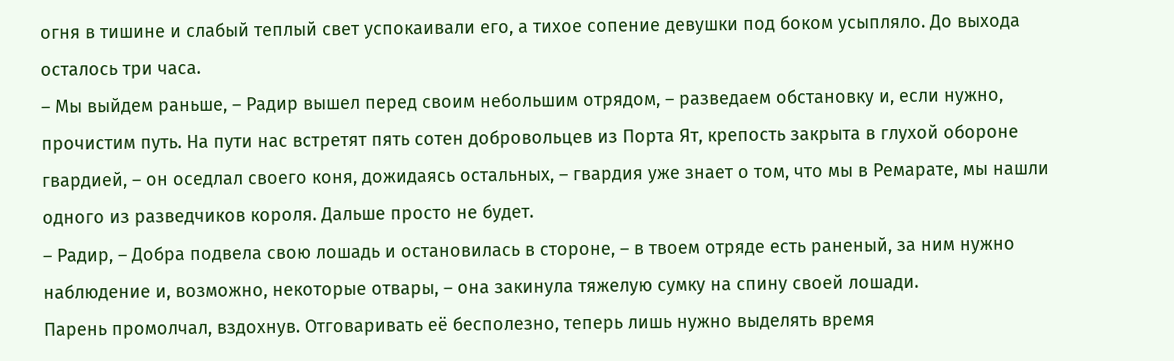огня в тишине и слабый теплый свет успокаивали его, а тихое сопение девушки под боком усыпляло. До выхода осталось три часа.
– Мы выйдем раньше, – Радир вышел перед своим небольшим отрядом, – разведаем обстановку и, если нужно, прочистим путь. На пути нас встретят пять сотен добровольцев из Порта Ят, крепость закрыта в глухой обороне гвардией, – он оседлал своего коня, дожидаясь остальных, – гвардия уже знает о том, что мы в Ремарате, мы нашли одного из разведчиков короля. Дальше просто не будет.
– Радир, – Добра подвела свою лошадь и остановилась в стороне, – в твоем отряде есть раненый, за ним нужно наблюдение и, возможно, некоторые отвары, – она закинула тяжелую сумку на спину своей лошади.
Парень промолчал, вздохнув. Отговаривать её бесполезно, теперь лишь нужно выделять время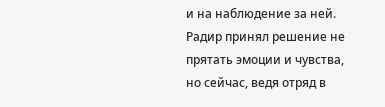и на наблюдение за ней. Радир принял решение не прятать эмоции и чувства, но сейчас, ведя отряд в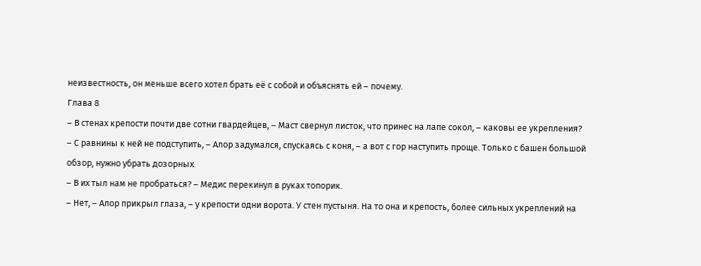неизвестность, он меньше всего хотел брать её с собой и объяснять ей – почему.
Глава 8
– В стенах крепости почти две сотни гвардейцев, – Маст свернул листок, что принес на лапе сокол, – каковы ее укрепления?
– С равнины к ней не подступить, – Алор задумался, спускаясь с коня, – а вот с гор наступить проще. Только с башен большой обзор, нужно убрать дозорных.
– В их тыл нам не пробраться? – Медис перекинул в руках топорик.
– Нет, – Алор прикрыл глаза, – у крепости одни ворота. У стен пустыня. На то она и крепость, более сильных укреплений на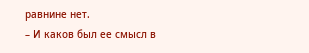равнине нет.
– И каков был ее смысл в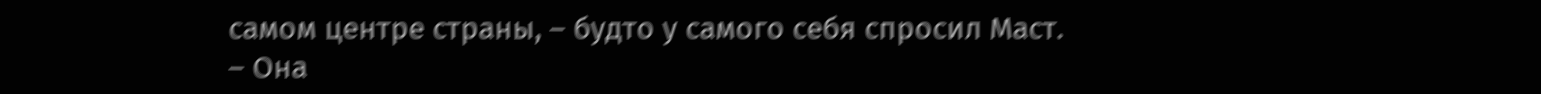самом центре страны, – будто у самого себя спросил Маст.
– Она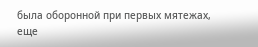была оборонной при первых мятежах, еще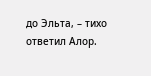до Эльта, – тихо ответил Алор.